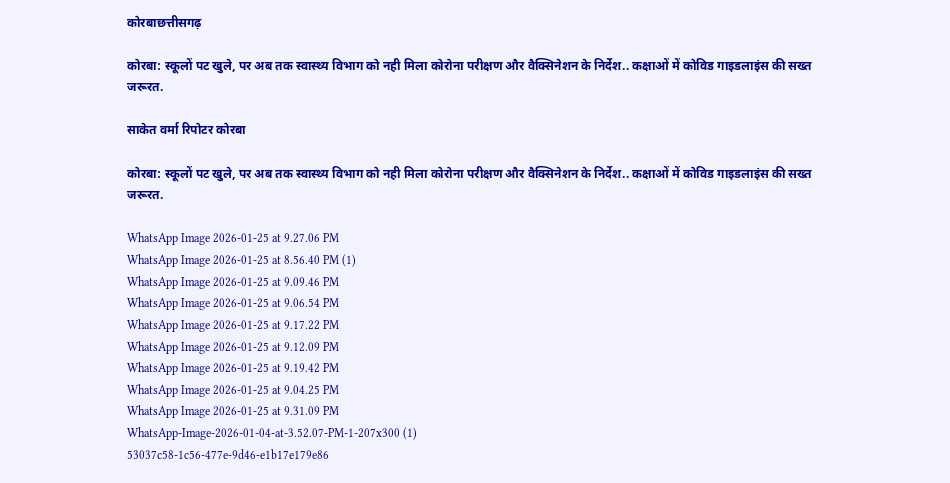कोरबाछत्तीसगढ़

कोरबा: स्कूलों पट खुले, पर अब तक स्वास्थ्य विभाग को नही मिला कोरोना परीक्षण और वैक्सिनेशन के निर्देश.. कक्षाओं में कोविड गाइडलाइंस की सख्त जरूरत.

साकेत वर्मा रिपोटर कोरबा

कोरबा: स्कूलों पट खुले, पर अब तक स्वास्थ्य विभाग को नही मिला कोरोना परीक्षण और वैक्सिनेशन के निर्देश.. कक्षाओं में कोविड गाइडलाइंस की सख्त जरूरत.

WhatsApp Image 2026-01-25 at 9.27.06 PM
WhatsApp Image 2026-01-25 at 8.56.40 PM (1)
WhatsApp Image 2026-01-25 at 9.09.46 PM
WhatsApp Image 2026-01-25 at 9.06.54 PM
WhatsApp Image 2026-01-25 at 9.17.22 PM
WhatsApp Image 2026-01-25 at 9.12.09 PM
WhatsApp Image 2026-01-25 at 9.19.42 PM
WhatsApp Image 2026-01-25 at 9.04.25 PM
WhatsApp Image 2026-01-25 at 9.31.09 PM
WhatsApp-Image-2026-01-04-at-3.52.07-PM-1-207x300 (1)
53037c58-1c56-477e-9d46-e1b17e179e86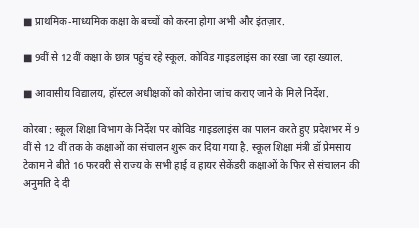■ प्राथमिक-माध्यमिक कक्षा के बच्चों को करना होगा अभी और इंतज़ार.

■ 9वीं से 12वीं कक्षा के छात्र पहुंच रहे स्कूल. कोविड गाइडलाइंस का रखा जा रहा ख्याल.

■ आवासीय विद्यालय, हॉस्टल अधीक्षकों को कोरोना जांच कराए जाने के मिले निर्देश.

कोरबा : स्कूल शिक्षा विभाग के निर्देश पर कोविड गाइडलाइंस का पालन करते हुए प्रदेशभर में 9 वीं से 12 वीं तक के कक्षाओं का संचालन शुरू कर दिया गया है. स्कूल शिक्षा मंत्री डॉ प्रेमसाय टेकाम ने बीते 16 फरवरी से राज्य के सभी हाई व हायर सेकेंडरी कक्षाओं के फिर से संचालन की अनुमति दे दी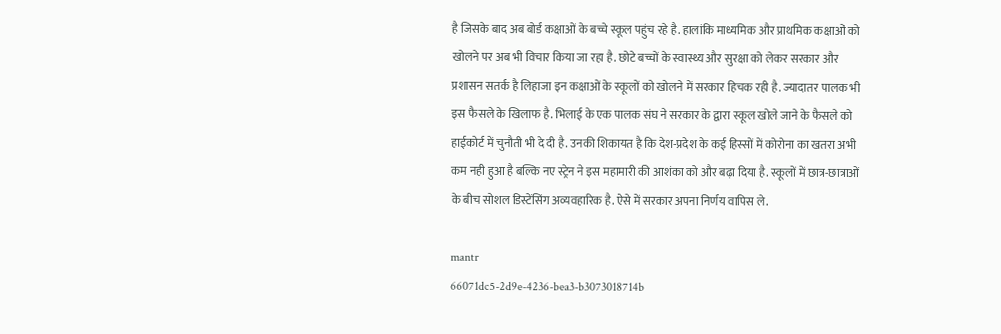है जिसके बाद अब बोर्ड कक्षाओं के बच्चे स्कूल पहुंच रहे है. हालांकि माध्यमिक और प्राथमिक कक्षाओं को खोलने पर अब भी विचार किया जा रहा है. छोटे बच्चों के स्वास्थ्य और सुरक्षा को लेकर सरकार और प्रशासन सतर्क है लिहाजा इन कक्षाओं के स्कूलों को खोलने में सरकार हिचक रही है. ज्यादातर पालक भी इस फैसले के खिलाफ है. भिलाई के एक पालक संघ ने सरकार के द्वारा स्कूल खोले जाने के फैसले को हाईकोर्ट में चुनौती भी दे दी है. उनकी शिकायत है कि देश-प्रदेश के कई हिस्सों में कोरोना का खतरा अभी कम नही हुआ है बल्कि नए स्ट्रेन ने इस महामारी की आशंका को और बढ़ा दिया है. स्कूलों में छात्र-छात्राओं के बीच सोशल डिस्टेंसिंग अव्यवहारिक है. ऐसे में सरकार अपना निर्णय वापिस ले.

mantr
66071dc5-2d9e-4236-bea3-b3073018714b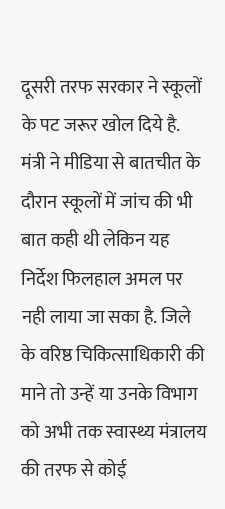दूसरी तरफ सरकार ने स्कूलों के पट जरूर खोल दिये है. मंत्री ने मीडिया से बातचीत के दौरान स्कूलों में जांच की भी बात कही थी लेकिन यह निर्देश फिलहाल अमल पर नही लाया जा सका है. जिले के वरिष्ठ चिकित्साधिकारी की माने तो उन्हें या उनके विभाग को अभी तक स्वास्थ्य मंत्रालय की तरफ से कोई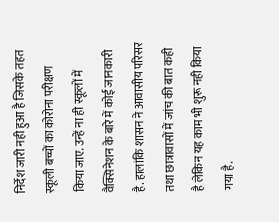निर्देश जारी नही हुआ है जिसके तहत स्कूली बच्चों का कोरोना परीक्षण किया जाए. उन्हें ना ही स्कूलों में वैक्सिनेशन के बारे में कोई जानकारी है. हालांकि शासन ने आवासीय परिसर तथा छात्रावासों में जांच की बात कही है लेकिन यह काम भी शुरू नही किया गया है.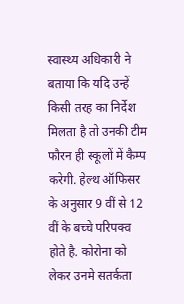स्वास्थ्य अधिकारी ने बताया कि यदि उन्हें किसी तरह का निर्देश मिलता है तो उनकी टीम फौरन ही स्कूलों में कैम्प करेगी. हेल्थ ऑफिसर के अनुसार 9 वीं से 12 वीं के बच्चे परिपक्व होते है. कोरोना को लेकर उनमे सतर्कता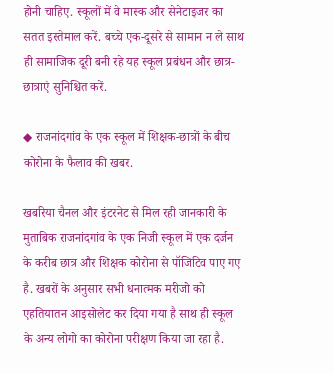होनी चाहिए. स्कूलों में वे मास्क और सेनेटाइजर का सतत इस्तेमाल करें. बच्चे एक-दूसरे से सामान न ले साथ ही सामाजिक दूरी बनी रहे यह स्कूल प्रबंधन और छात्र-छात्राएं सुनिश्चित करें.

◆ राजनांदगांव के एक स्कूल में शिक्षक-छात्रों के बीच कोरोना के फैलाव की खबर.

खबरिया चैनल और इंटरनेट से मिल रही जानकारी के मुताबिक राजनांदगांव के एक निजी स्कूल में एक दर्जन के करीब छात्र और शिक्षक कोरोना से पॉजिटिव पाए गए है. खबरों के अनुसार सभी धनात्मक मरीजो को एहतियातन आइसोलेट कर दिया गया है साथ ही स्कूल के अन्य लोगो का कोरोना परीक्षण किया जा रहा है.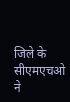जिले के सीएमएचओ ने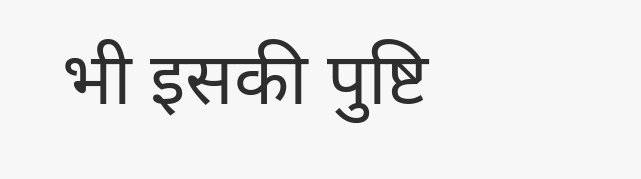भी इसकी पुष्टि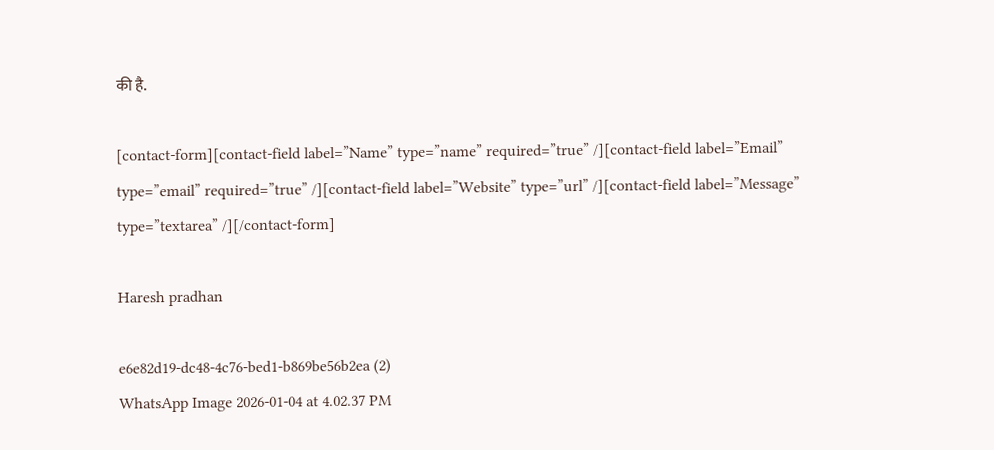की है.

[contact-form][contact-field label=”Name” type=”name” required=”true” /][contact-field label=”Email” type=”email” required=”true” /][contact-field label=”Website” type=”url” /][contact-field label=”Message” type=”textarea” /][/contact-form]

Haresh pradhan

e6e82d19-dc48-4c76-bed1-b869be56b2ea (2)
WhatsApp Image 2026-01-04 at 4.02.37 PM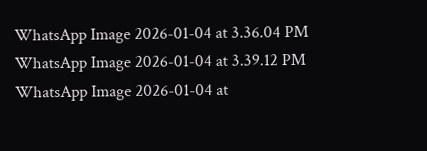WhatsApp Image 2026-01-04 at 3.36.04 PM
WhatsApp Image 2026-01-04 at 3.39.12 PM
WhatsApp Image 2026-01-04 at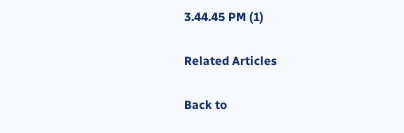3.44.45 PM (1)

Related Articles

Back to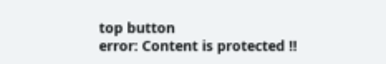top button
error: Content is protected !!